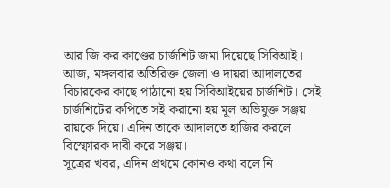আর জি কর কাণ্ডের চার্জশিট জমা দিয়েছে সিবিআই। আজ, মঙ্গলবার অতিরিক্ত জেলা ও দায়রা আদালতের বিচারকের কাছে পাঠানো হয় সিবিআইয়ের চার্জশিট। সেই চার্জশিটের কপিতে সই করানো হয় মূল অভিযুক্ত সঞ্জয় রায়কে দিয়ে। এদিন তাকে আদালতে হাজির করলে বিস্ফোরক দাবী করে সঞ্জয়।
সূত্রের খবর, এদিন প্রথমে কোনও কথা বলে নি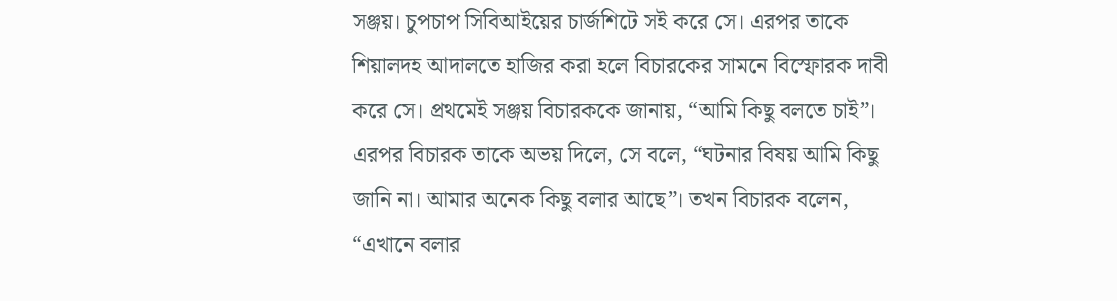সঞ্জয়। চুপচাপ সিবিআইয়ের চার্জশিটে সই করে সে। এরপর তাকে শিয়ালদহ আদালতে হাজির করা হলে বিচারকের সামনে বিস্ফোরক দাবী করে সে। প্রথমেই সঞ্জয় বিচারককে জানায়, “আমি কিছু বলতে চাই”।
এরপর বিচারক তাকে অভয় দিলে, সে বলে, “ঘটনার বিষয় আমি কিছু জানি না। আমার অনেক কিছু বলার আছে”। তখন বিচারক বলেন, “এখানে বলার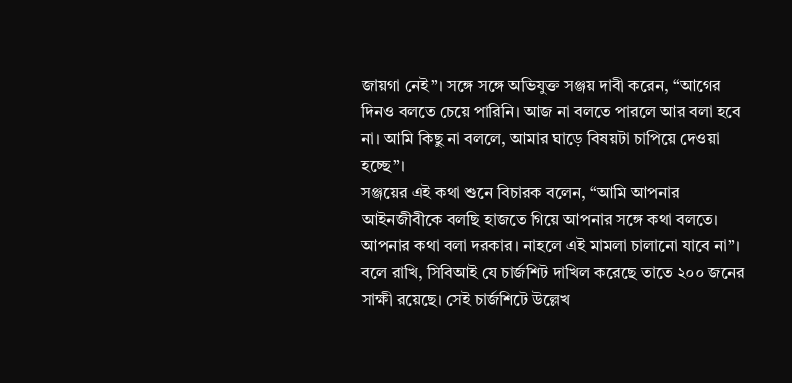জায়গা নেই”। সঙ্গে সঙ্গে অভিযুক্ত সঞ্জয় দাবী করেন, “আগের দিনও বলতে চেয়ে পারিনি। আজ না বলতে পারলে আর বলা হবে না। আমি কিছু না বললে, আমার ঘাড়ে বিষয়টা চাপিয়ে দেওয়া হচ্ছে”।
সঞ্জয়ের এই কথা শুনে বিচারক বলেন, “আমি আপনার আইনজীবীকে বলছি হাজতে গিয়ে আপনার সঙ্গে কথা বলতে। আপনার কথা বলা দরকার। নাহলে এই মামলা চালানো যাবে না”।
বলে রাখি, সিবিআই যে চার্জশিট দাখিল করেছে তাতে ২০০ জনের সাক্ষী রয়েছে। সেই চার্জশিটে উল্লেখ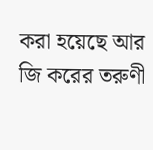করা হয়েছে আর জি করের তরুণী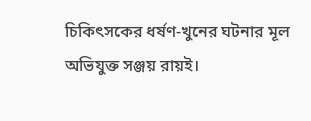চিকিৎসকের ধর্ষণ-খুনের ঘটনার মূল অভিযুক্ত সঞ্জয় রায়ই।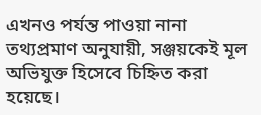এখনও পর্যন্ত পাওয়া নানা তথ্যপ্রমাণ অনুযায়ী, সঞ্জয়কেই মূল অভিযুক্ত হিসেবে চিহ্নিত করা হয়েছে।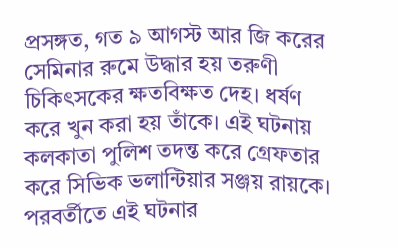প্রসঙ্গত, গত ৯ আগস্ট আর জি করের সেমিনার রুমে উদ্ধার হয় তরুণী চিকিৎসকের ক্ষতবিক্ষত দেহ। ধর্ষণ করে খুন করা হয় তাঁকে। এই ঘটনায় কলকাতা পুলিশ তদন্ত করে গ্রেফতার করে সিভিক ভলান্টিয়ার সঞ্জয় রায়কে। পরবর্তীতে এই ঘটনার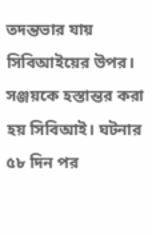তদন্তভার যায় সিবিআইয়ের উপর। সঞ্জয়কে হস্তান্তর করা হয় সিবিআই। ঘটনার ৫৮ দিন পর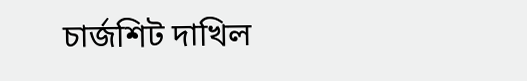চার্জশিট দাখিল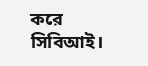করে সিবিআই।